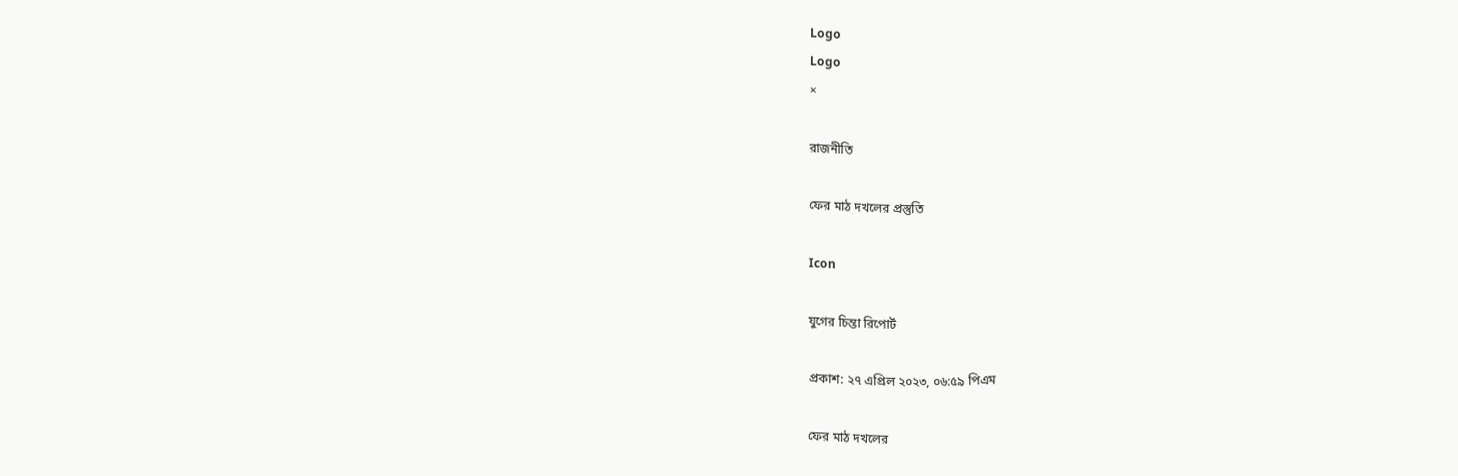Logo
Logo
×

রাজনীতি

ফের মাঠ দখলের প্রস্তুতি

Icon

যুগের চিন্তা রিপোর্ট

প্রকাশ: ২৭ এপ্রিল ২০২৩, ০৬:৫৯ পিএম

ফের মাঠ দখলের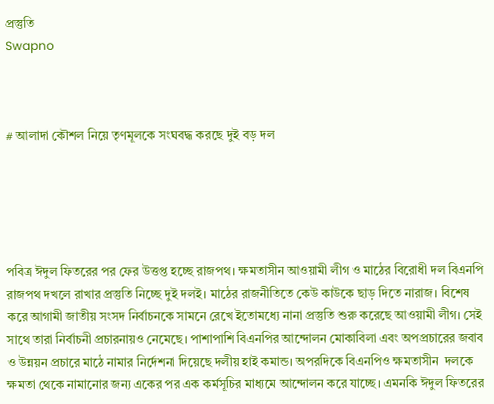প্রস্তুতি
Swapno



# আলাদা কৌশল নিয়ে তৃণমূলকে সংঘবদ্ধ করছে দুই বড় দল





পবিত্র ঈদুল ফিতরের পর ফের উত্তপ্ত হচ্ছে রাজপথ। ক্ষমতাসীন আওয়ামী লীগ ও মাঠের বিরোধী দল বিএনপি রাজপথ দখলে রাখার প্রস্তুতি নিচ্ছে দুই দলই। মাঠের রাজনীতিতে কেউ কাউকে ছাড় দিতে নারাজ। বিশেষ করে আগামী জাতীয় সংসদ নির্বাচনকে সামনে রেখে ইতোমধ্যে নানা প্রস্তুতি শুরু করেছে আওয়ামী লীগ। সেই সাথে তারা নির্বাচনী প্রচারনায়ও নেমেছে। পাশাপাশি বিএনপির আন্দোলন মোকাবিলা এবং অপপ্রচারের জবাব ও উন্নয়ন প্রচারে মাঠে নামার নির্দেশনা দিয়েছে দলীয় হাই কমান্ড। অপরদিকে বিএনপিও ক্ষমতাসীন  দলকে ক্ষমতা থেকে নামানোর জন্য একের পর এক কর্মসূচির মাধ্যমে আন্দোলন করে যাচ্ছে। এমনকি ঈদুল ফিতরের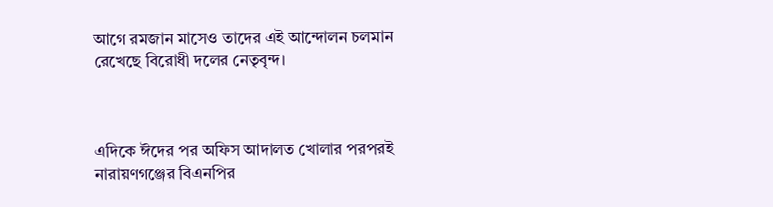আগে রমজান মাসেও তাদের এই আন্দোলন চলমান রেখেছে বিরোধী দলের নেতৃবৃন্দ।



এদিকে ঈদের পর অফিস আদালত খোলার পরপরই নারায়ণগঞ্জের বিএনপির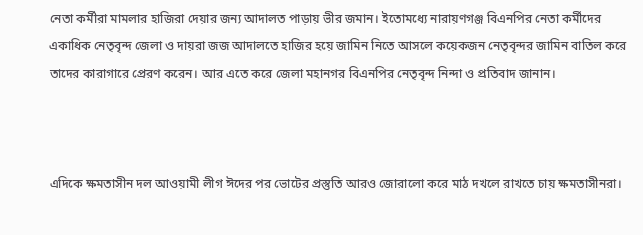নেতা কর্মীরা মামলার হাজিরা দেয়ার জন্য আদালত পাড়ায় ভীর জমান। ইতোমধ্যে নারায়ণগঞ্জ বিএনপির নেতা কর্মীদের একাধিক নেতৃবৃন্দ জেলা ও দায়রা জজ আদালতে হাজির হয়ে জামিন নিতে আসলে কয়েকজন নেতৃবৃন্দর জামিন বাতিল করে তাদের কারাগারে প্রেরণ করেন। আর এতে করে জেলা মহানগর বিএনপির নেতৃবৃন্দ নিন্দা ও প্রতিবাদ জানান।



এদিকে ক্ষমতাসীন দল আওয়ামী লীগ ঈদের পর ভোটের প্রস্তুতি আরও জোরালো করে মাঠ দখলে রাখতে চায় ক্ষমতাসীনরা।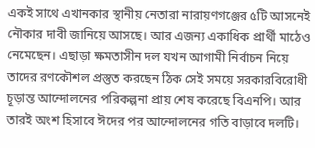একই সাথে এখানকার স্থানীয় নেতারা নারায়ণগঞ্জের ৫টি আসনেই নৌকার দাবী জানিয়ে আসছে। আর এজন্য একাধিক প্রার্থী মাঠেও নেমেছেন। এছাড়া ক্ষমতাসীন দল যখন আগামী নির্বাচন নিয়ে তাদের রণকৌশল প্রস্তুত করছেন ঠিক সেই সময়ে সরকারবিরোধী চূড়ান্ত আন্দোলনের পরিকল্পনা প্রায় শেষ করেছে বিএনপি। আর তারই অংশ হিসাবে ঈদের পর আন্দোলনের গতি বাড়াবে দলটি।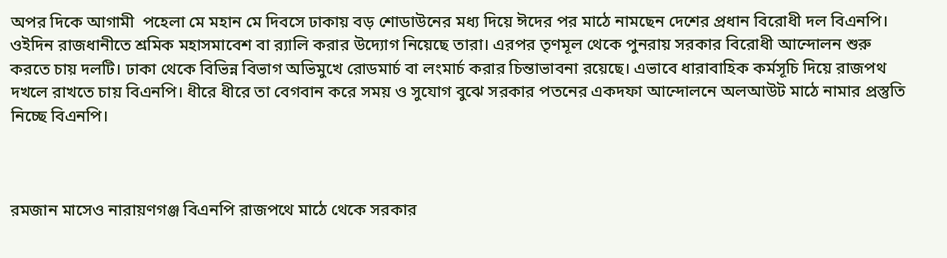অপর দিকে আগামী  পহেলা মে মহান মে দিবসে ঢাকায় বড় শোডাউনের মধ্য দিয়ে ঈদের পর মাঠে নামছেন দেশের প্রধান বিরোধী দল বিএনপি। ওইদিন রাজধানীতে শ্রমিক মহাসমাবেশ বা র‌্যালি করার উদ্যোগ নিয়েছে তারা। এরপর তৃণমূল থেকে পুনরায় সরকার বিরোধী আন্দোলন শুরু করতে চায় দলটি। ঢাকা থেকে বিভিন্ন বিভাগ অভিমুখে রোডমার্চ বা লংমার্চ করার চিন্তাভাবনা রয়েছে। এভাবে ধারাবাহিক কর্মসূচি দিয়ে রাজপথ দখলে রাখতে চায় বিএনপি। ধীরে ধীরে তা বেগবান করে সময় ও সুযোগ বুঝে সরকার পতনের একদফা আন্দোলনে অলআউট মাঠে নামার প্রস্তুতি নিচ্ছে বিএনপি।



রমজান মাসেও নারায়ণগঞ্জ বিএনপি রাজপথে মাঠে থেকে সরকার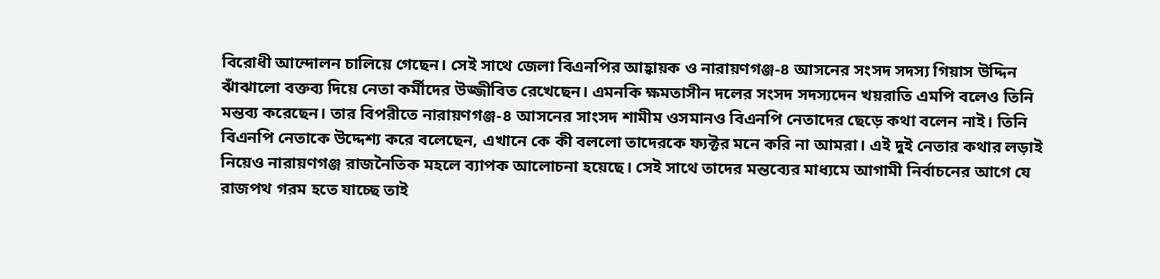বিরোধী আন্দোলন চালিয়ে গেছেন। সেই সাথে জেলা বিএনপির আহ্বায়ক ও নারায়ণগঞ্জ-৪ আসনের সংসদ সদস্য গিয়াস উদ্দিন ঝাঁঝালো বক্তব্য দিয়ে নেতা কর্মীদের উজ্জীবিত রেখেছেন। এমনকি ক্ষমতাসীন দলের সংসদ সদস্যদেন খয়রাতি এমপি বলেও তিনি মন্তব্য করেছেন। তার বিপরীতে নারায়ণগঞ্জ-৪ আসনের সাংসদ শামীম ওসমানও বিএনপি নেতাদের ছেড়ে কথা বলেন নাই। তিনি বিএনপি নেতাকে উদ্দেশ্য করে বলেছেন, এখানে কে কী বললো তাদেরকে ফ্যক্টর মনে করি না আমরা। এই দুই নেতার কথার লড়াই নিয়েও নারায়ণগঞ্জ রাজনৈতিক মহলে ব্যাপক আলোচনা হয়েছে। সেই সাথে তাদের মন্তব্যের মাধ্যমে আগামী নির্বাচনের আগে যে রাজপথ গরম হতে যাচ্ছে তাই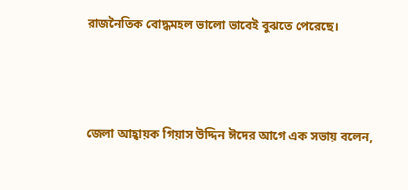রাজনৈতিক বোদ্ধমহল ভালো ভাবেই বুঝতে পেরেছে।



জেলা আহ্বায়ক গিয়াস উদ্দিন ঈদের আগে এক সভায় বলেন,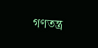গণতন্ত্র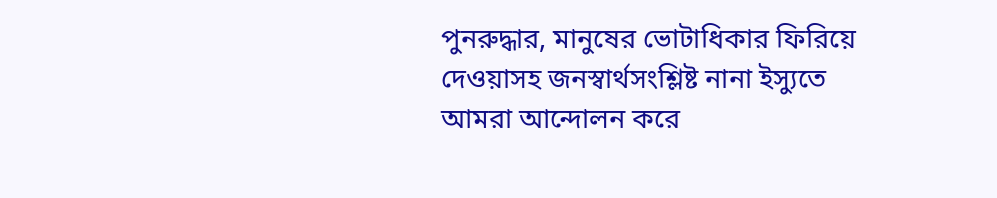পুনরুদ্ধার, মানুষের ভোটাধিকার ফিরিয়ে দেওয়াসহ জনস্বার্থসংশ্লিষ্ট নানা ইস্যুতে আমরা আন্দোলন করে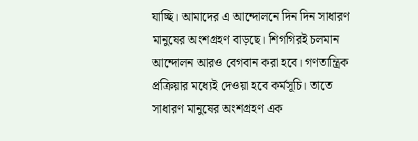যাচ্ছি। আমাদের এ আন্দোলনে দিন দিন সাধারণ মানুষের অংশগ্রহণ বাড়ছে। শিগগিরই চলমান আন্দোলন আরও বেগবান করা হবে। গণতান্ত্রিক প্রক্রিয়ার মধ্যেই দেওয়া হবে কর্মসূচি। তাতে সাধারণ মানুষের অংশগ্রহণ এক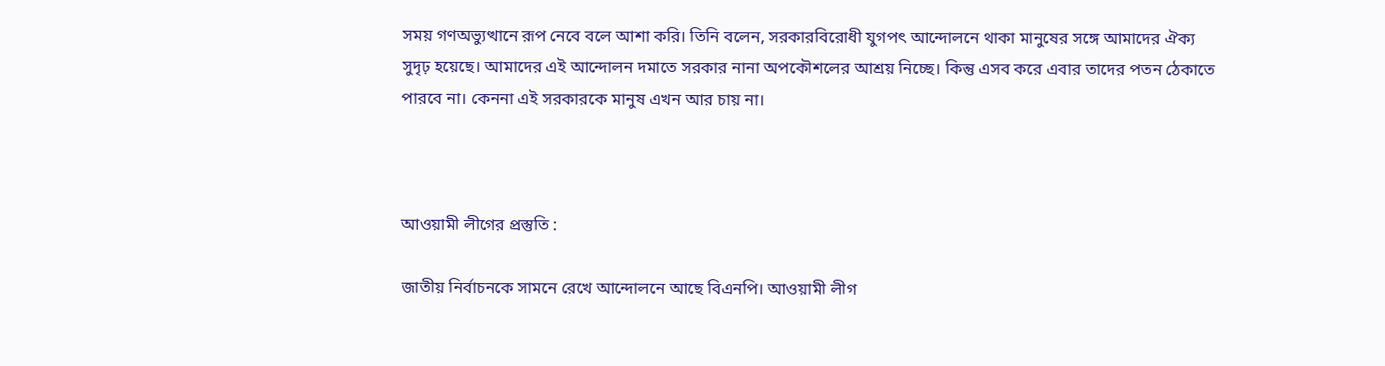সময় গণঅভ্যুত্থানে রূপ নেবে বলে আশা করি। তিনি বলেন, সরকারবিরোধী যুগপৎ আন্দোলনে থাকা মানুষের সঙ্গে আমাদের ঐক্য সুদৃঢ় হয়েছে। আমাদের এই আন্দোলন দমাতে সরকার নানা অপকৌশলের আশ্রয় নিচ্ছে। কিন্তু এসব করে এবার তাদের পতন ঠেকাতে পারবে না। কেননা এই সরকারকে মানুষ এখন আর চায় না।



আওয়ামী লীগের প্রস্তুতি :

জাতীয় নির্বাচনকে সামনে রেখে আন্দোলনে আছে বিএনপি। আওয়ামী লীগ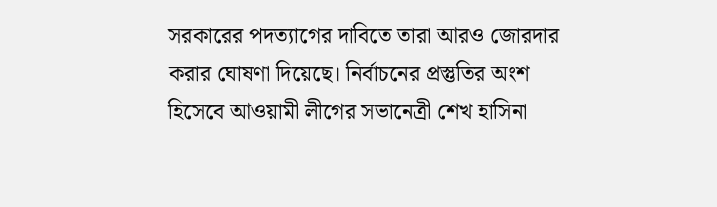সরকারের পদত্যাগের দাবিতে তারা আরও জোরদার করার ঘোষণা দিয়েছে। নির্বাচনের প্রস্তুতির অংশ হিসেবে আওয়ামী লীগের সভানেত্রী শেখ হাসিনা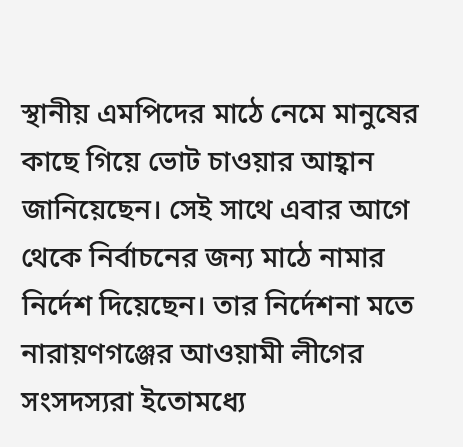স্থানীয় এমপিদের মাঠে নেমে মানুষের কাছে গিয়ে ভোট চাওয়ার আহ্বান জানিয়েছেন। সেই সাথে এবার আগে থেকে নির্বাচনের জন্য মাঠে নামার নির্দেশ দিয়েছেন। তার নির্দেশনা মতে নারায়ণগঞ্জের আওয়ামী লীগের সংসদস্যরা ইতোমধ্যে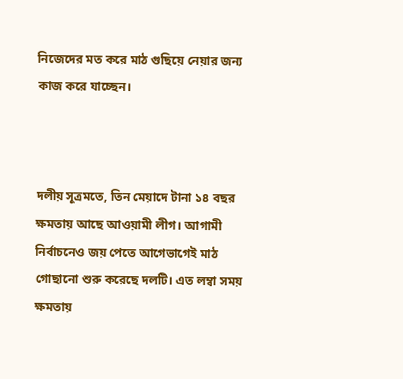নিজেদের মত করে মাঠ গুছিয়ে নেয়ার জন্য কাজ করে যাচ্ছেন।



দলীয় সূত্রমতে, তিন মেয়াদে টানা ১৪ বছর ক্ষমতায় আছে আওয়ামী লীগ। আগামী নির্বাচনেও জয় পেতে আগেভাগেই মাঠ গোছানো শুরু করেছে দলটি। এত লম্বা সময় ক্ষমতায়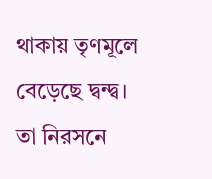থাকায় তৃণমূলে বেড়েছে দ্বন্দ্ব। তা নিরসনে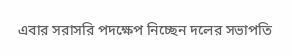এবার সরাসরি পদক্ষেপ নিচ্ছেন দলের সভাপতি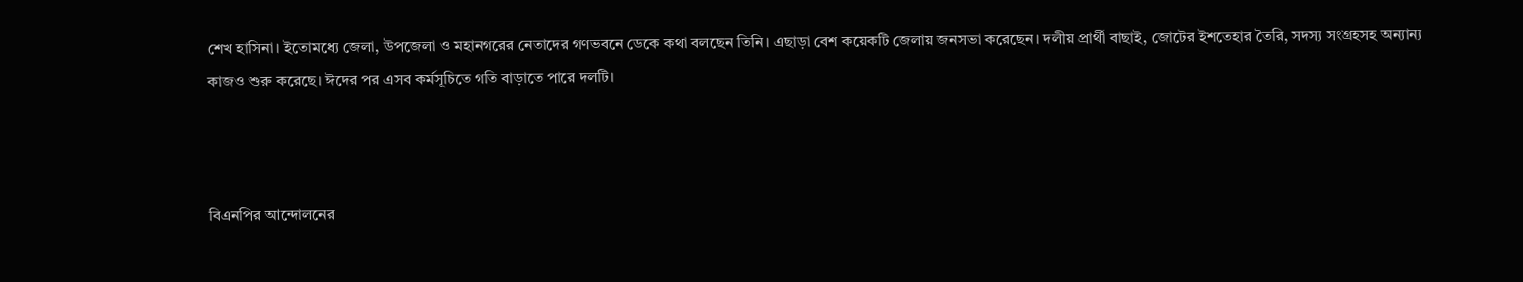শেখ হাসিনা। ইতোমধ্যে জেলা, উপজেলা ও মহানগরের নেতাদের গণভবনে ডেকে কথা বলছেন তিনি। এছাড়া বেশ কয়েকটি জেলায় জনসভা করেছেন। দলীয় প্রার্থী বাছাই, জোটের ইশতেহার তৈরি, সদস্য সংগ্রহসহ অন্যান্য কাজও শুরু করেছে। ঈদের পর এসব কর্মসূচিতে গতি বাড়াতে পারে দলটি।



বিএনপির আন্দোলনের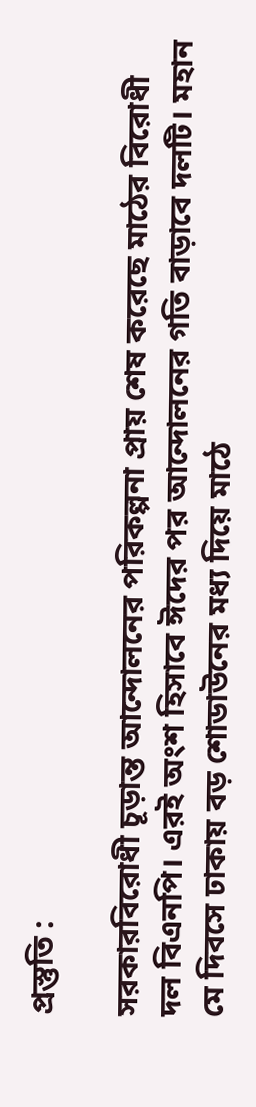প্রস্তুতি :

সরকারবিরোধী চূড়ান্ত আন্দোলনের পরিকল্পনা প্রায় শেষ করেছে মাঠের বিরোধী দল বিএনপি। এরই অংশ হিসাবে ঈদের পর আন্দোলনের গতি বাড়াবে দলটি। মহান মে দিবসে ঢাকায় বড় শোডাউনের মধ্য দিয়ে মাঠে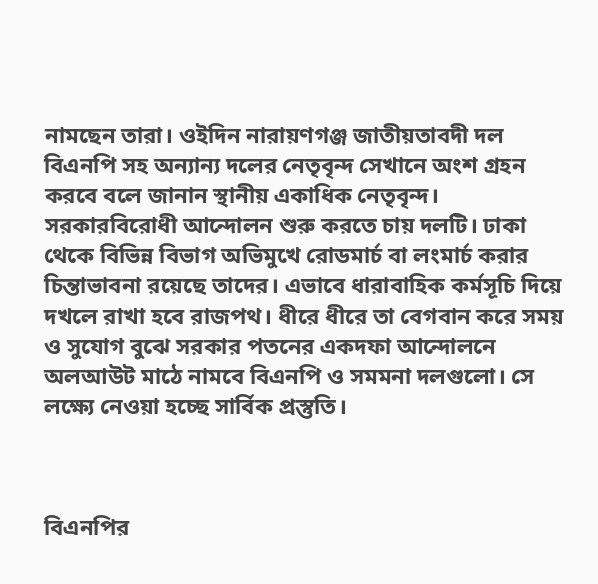নামছেন তারা। ওইদিন নারায়ণগঞ্জ জাতীয়তাবদী দল বিএনপি সহ অন্যান্য দলের নেতৃবৃন্দ সেখানে অংশ গ্রহন করবে বলে জানান স্থানীয় একাধিক নেতৃবৃন্দ। সরকারবিরোধী আন্দোলন শুরু করতে চায় দলটি। ঢাকা থেকে বিভিন্ন বিভাগ অভিমুখে রোডমার্চ বা লংমার্চ করার চিন্তাভাবনা রয়েছে তাদের। এভাবে ধারাবাহিক কর্মসূচি দিয়ে দখলে রাখা হবে রাজপথ। ধীরে ধীরে তা বেগবান করে সময় ও সুযোগ বুঝে সরকার পতনের একদফা আন্দোলনে অলআউট মাঠে নামবে বিএনপি ও সমমনা দলগুলো। সে লক্ষ্যে নেওয়া হচ্ছে সার্বিক প্রস্তুতি।



বিএনপির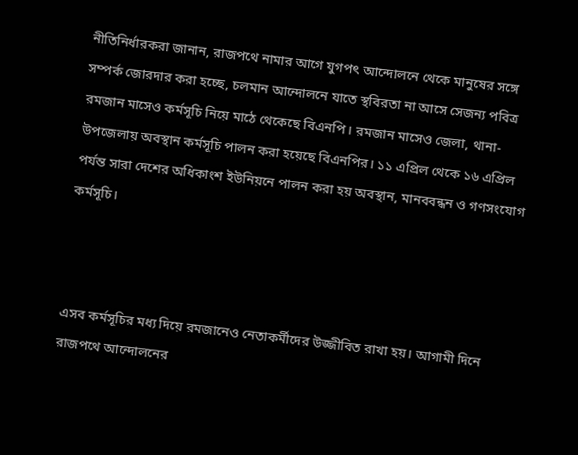নীতিনির্ধারকরা জানান, রাজপথে নামার আগে যুগপৎ আন্দোলনে থেকে মানুষের সঙ্গে সম্পর্ক জোরদার করা হচ্ছে, চলমান আন্দোলনে যাতে স্থবিরতা না আসে সেজন্য পবিত্র রমজান মাসেও কর্মসূচি নিয়ে মাঠে থেকেছে বিএনপি। রমজান মাসেও জেলা, থানা-উপজেলায় অবস্থান কর্মসূচি পালন করা হয়েছে বিএনপির। ১১ এপ্রিল থেকে ১৬ এপ্রিল পর্যন্ত সারা দেশের অধিকাংশ ইউনিয়নে পালন করা হয় অবস্থান, মানববন্ধন ও গণসংযোগ কর্মসূচি।



এসব কর্মসূচির মধ্য দিয়ে রমজানেও নেতাকর্মীদের উজ্জীবিত রাখা হয়। আগামী দিনে রাজপথে আন্দোলনের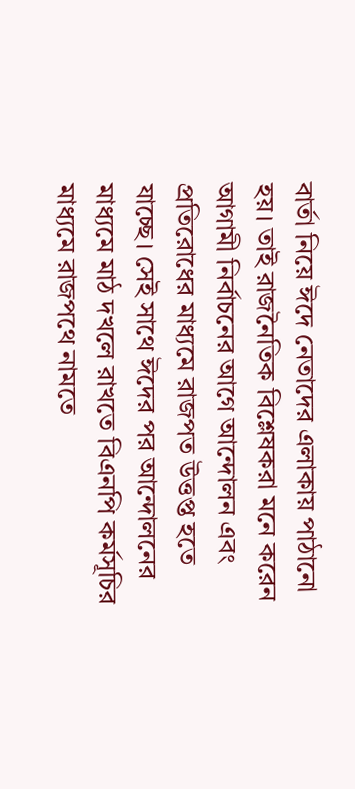বার্তা নিয়ে ঈদে নেতাদের এলাকায় পাঠানো হয়। তাই রাজনৈতিক বিশ্লেষকরা মনে করেন আগামী নির্বাচনের আগে আন্দোলন এবং প্রতিরোধের মাধ্যমে রাজপত উত্তপ্ত হতে যাচ্ছে। সেই সাথে ঈদের পর আন্দোলনের মাধ্যমে মাঠ দখলে রাখতে বিএনপি কর্মসূচির মাধ্যমে রাজপথে নামতে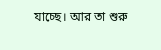যাচ্ছে। আর তা শুরু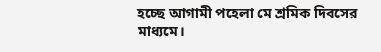হচ্ছে আগামী পহেলা মে শ্রমিক দিবসের মাধ্যমে।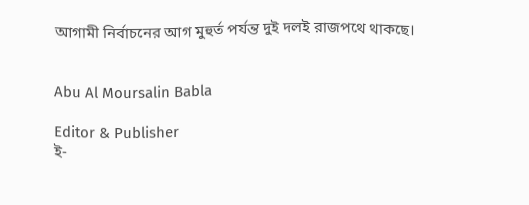আগামী নির্বাচনের আগ মুহুর্ত পর্যন্ত দুই দলই রাজপথে থাকছে।


Abu Al Moursalin Babla

Editor & Publisher
ই-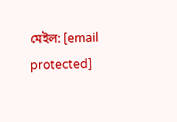মেইল: [email protected]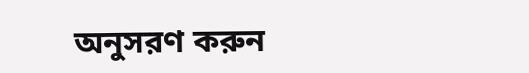অনুসরণ করুন